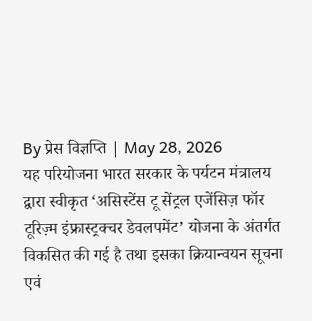By प्रेस विज्ञप्ति | May 28, 2026
यह परियोजना भारत सरकार के पर्यटन मंत्रालय द्वारा स्वीकृत ‘असिस्टेंस टू सेंट्रल एजेंसिज़ फॉर टूरिज़्म इंफ्रास्ट्रक्चर डेवलपमेंट’ योजना के अंतर्गत विकसित की गई है तथा इसका क्रियान्वयन सूचना एवं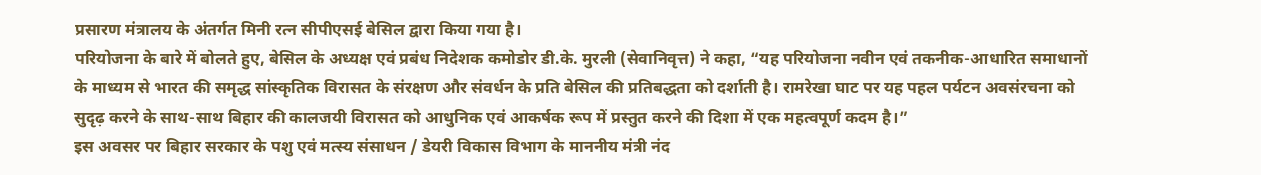प्रसारण मंत्रालय के अंतर्गत मिनी रत्न सीपीएसई बेसिल द्वारा किया गया है।
परियोजना के बारे में बोलते हुए, बेसिल के अध्यक्ष एवं प्रबंध निदेशक कमोडोर डी.के. मुरली (सेवानिवृत्त) ने कहा, “यह परियोजना नवीन एवं तकनीक-आधारित समाधानों के माध्यम से भारत की समृद्ध सांस्कृतिक विरासत के संरक्षण और संवर्धन के प्रति बेसिल की प्रतिबद्धता को दर्शाती है। रामरेखा घाट पर यह पहल पर्यटन अवसंरचना को सुदृढ़ करने के साथ-साथ बिहार की कालजयी विरासत को आधुनिक एवं आकर्षक रूप में प्रस्तुत करने की दिशा में एक महत्वपूर्ण कदम है।”
इस अवसर पर बिहार सरकार के पशु एवं मत्स्य संसाधन / डेयरी विकास विभाग के माननीय मंत्री नंद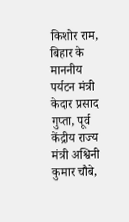किशोर राम, बिहार के माननीय पर्यटन मंत्री केदार प्रसाद गुप्ता, पूर्व केंद्रीय राज्य मंत्री अश्विनी कुमार चौबे,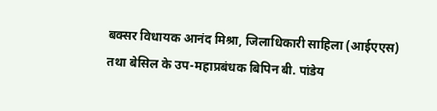बक्सर विधायक आनंद मिश्रा, जिलाधिकारी साहिला (आईएएस) तथा बेसिल के उप-महाप्रबंधक बिपिन बी. पांडेय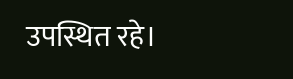उपस्थित रहे।